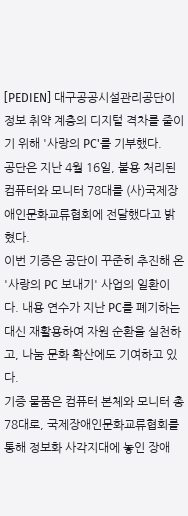[PEDIEN] 대구공공시설관리공단이 정보 취약 계층의 디지털 격차를 줄이기 위해 '사랑의 PC'를 기부했다.
공단은 지난 4월 16일, 불용 처리된 컴퓨터와 모니터 78대를 (사)국제장애인문화교류협회에 전달했다고 밝혔다.
이번 기증은 공단이 꾸준히 추진해 온 '사랑의 PC 보내기' 사업의 일환이다. 내용 연수가 지난 PC를 폐기하는 대신 재활용하여 자원 순환을 실천하고, 나눔 문화 확산에도 기여하고 있다.
기증 물품은 컴퓨터 본체와 모니터 총 78대로, 국제장애인문화교류협회를 통해 정보화 사각지대에 놓인 장애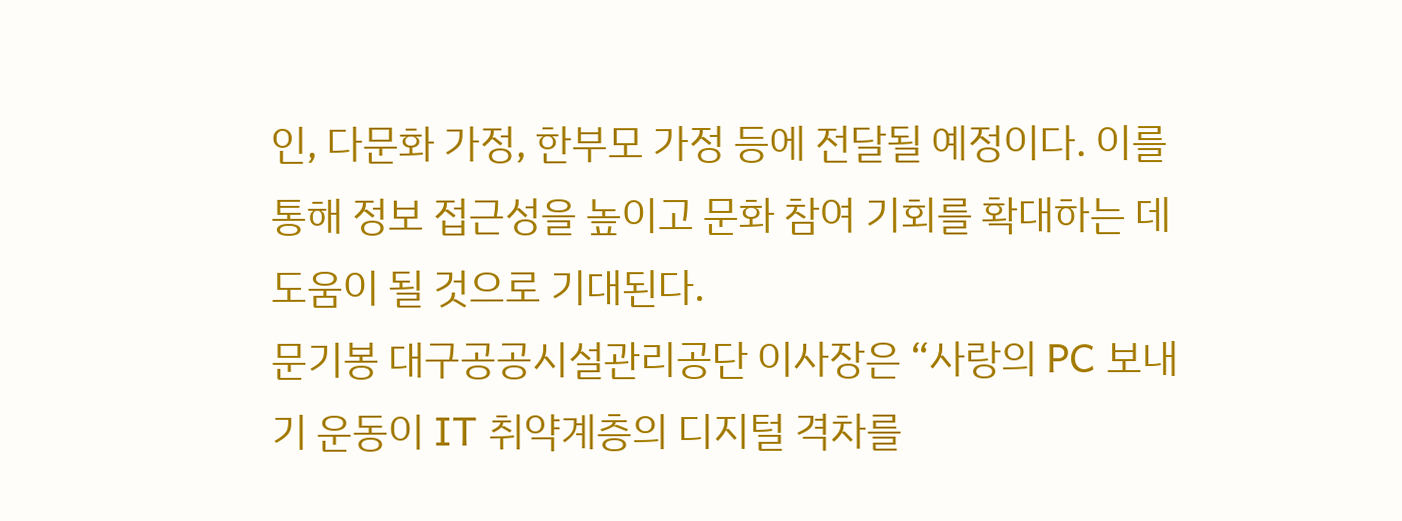인, 다문화 가정, 한부모 가정 등에 전달될 예정이다. 이를 통해 정보 접근성을 높이고 문화 참여 기회를 확대하는 데 도움이 될 것으로 기대된다.
문기봉 대구공공시설관리공단 이사장은 “사랑의 PC 보내기 운동이 IT 취약계층의 디지털 격차를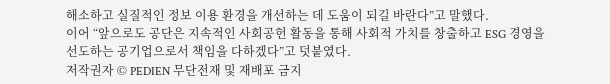해소하고 실질적인 정보 이용 환경을 개선하는 데 도움이 되길 바란다”고 말했다.
이어 “앞으로도 공단은 지속적인 사회공헌 활동을 통해 사회적 가치를 창출하고 ESG 경영을 선도하는 공기업으로서 책임을 다하겠다”고 덧붙였다.
저작권자 © PEDIEN 무단전재 및 재배포 금지